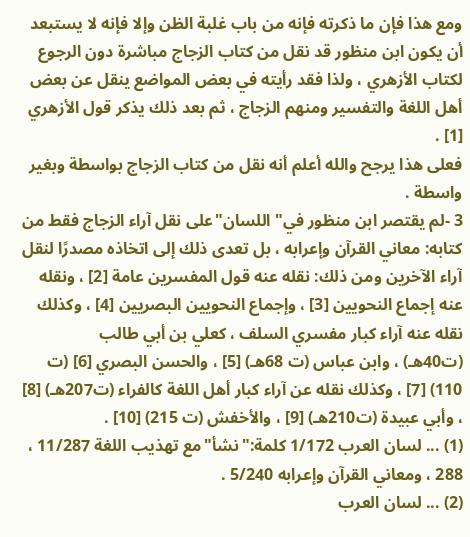ومع هذا فإن ما ذكرته فإنه من باب غلبة الظن وإلا فإنه لا يستبعد أن يكون ابن منظور قد نقل من كتاب الزجاج مباشرة دون الرجوع لكتاب الأزهري ، ولذا فقد رأيته في بعض المواضع ينقل عن بعض أهل اللغة والتفسير ومنهم الزجاج ، ثم بعد ذلك يذكر قول الأزهري [1] .
فعلى هذا يرجح والله أعلم أنه نقل من كتاب الزجاج بواسطة وبغير واسطة .
3 -لم يقتصر ابن منظور في"اللسان"على نقل آراء الزجاج فقط من كتابه: معاني القرآن وإعرابه ، بل تعدى ذلك إلى اتخاذه مصدرًا لنقل آراء الآخرين ومن ذلك: نقله عنه قول المفسرين عامة [2] ، ونقله عنه إجماع النحويين [3] ، وإجماع النحويين البصريين [4] ، وكذلك نقله عنه آراء كبار مفسري السلف ، كعلي بن أبي طالب
(ت40هـ) ، وابن عباس (ت 68هـ) [5] ، والحسن البصري [6] (ت 110) [7] ، وكذلك نقله عن آراء كبار أهل اللغة كالفراء (ت207هـ) [8] ، وأبي عبيدة (ت210هـ) [9] ، والأخفش (ت 215) [10] .
(1) ... لسان العرب 1/172 كلمة:"نشأ"مع تهذيب اللغة 11/287 ، 288 ، ومعاني القرآن وإعرابه 5/240 .
(2) ... لسان العرب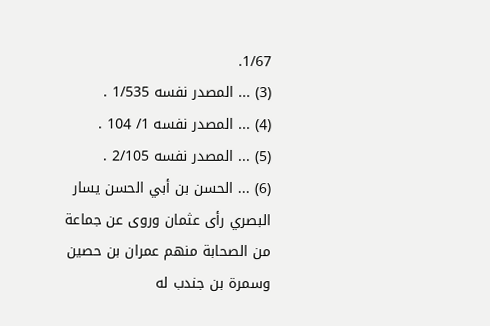1/67.
(3) ... المصدر نفسه 1/535 .
(4) ... المصدر نفسه 1/ 104 .
(5) ... المصدر نفسه 2/105 .
(6) ... الحسن بن أبي الحسن يسار البصري رأى عثمان وروى عن جماعة من الصحابة منهم عمران بن حصين وسمرة بن جندب له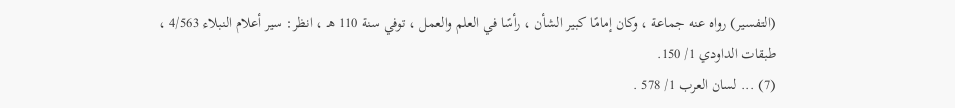(التفسير) رواه عنه جماعة ، وكان إمامًا كبير الشأن ، رأسًا في العلم والعمل ، توفي سنة 110 هـ ، انظر: سير أعلام النبلاء 4/563 ، طبقات الداودي 1/ 150.
(7) ... لسان العرب 1/ 578 .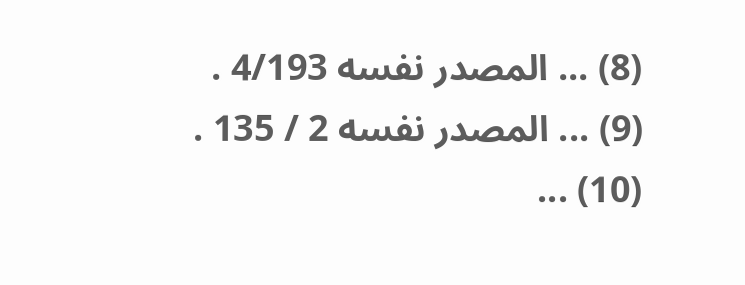(8) ... المصدر نفسه 4/193 .
(9) ... المصدر نفسه 2 / 135 .
(10) ...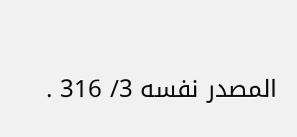المصدر نفسه 3/ 316 .